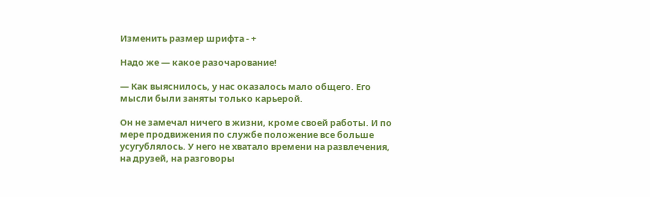Изменить размер шрифта - +

Надо же — какое разочарование!

— Как выяснилось, у нас оказалось мало общего. Его мысли были заняты только карьерой.

Он не замечал ничего в жизни, кроме своей работы. И по мере продвижения по службе положение все больше усугублялось. У него не хватало времени на развлечения, на друзей, на разговоры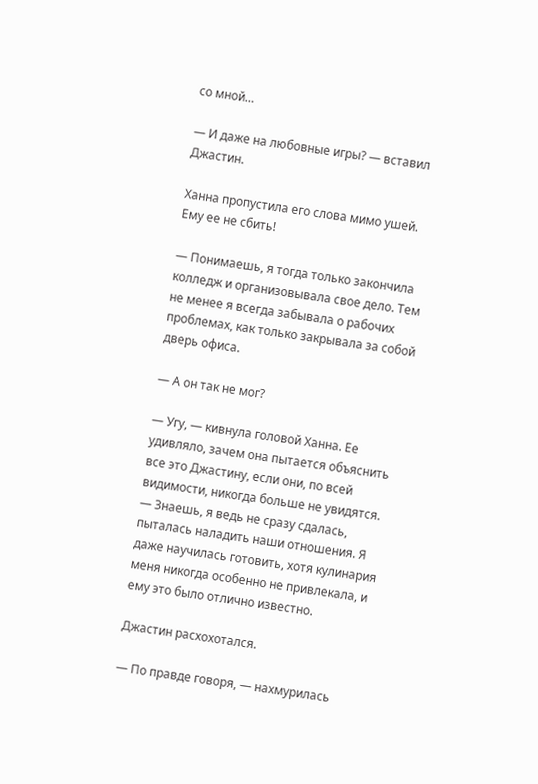со мной…

— И даже на любовные игры? — вставил Джастин.

Ханна пропустила его слова мимо ушей. Ему ее не сбить!

— Понимаешь, я тогда только закончила колледж и организовывала свое дело. Тем не менее я всегда забывала о рабочих проблемах, как только закрывала за собой дверь офиса.

— А он так не мог?

— Угу, — кивнула головой Ханна. Ее удивляло, зачем она пытается объяснить все это Джастину, если они, по всей видимости, никогда больше не увидятся. — Знаешь, я ведь не сразу сдалась, пыталась наладить наши отношения. Я даже научилась готовить, хотя кулинария меня никогда особенно не привлекала, и ему это было отлично известно.

Джастин расхохотался.

— По правде говоря, — нахмурилась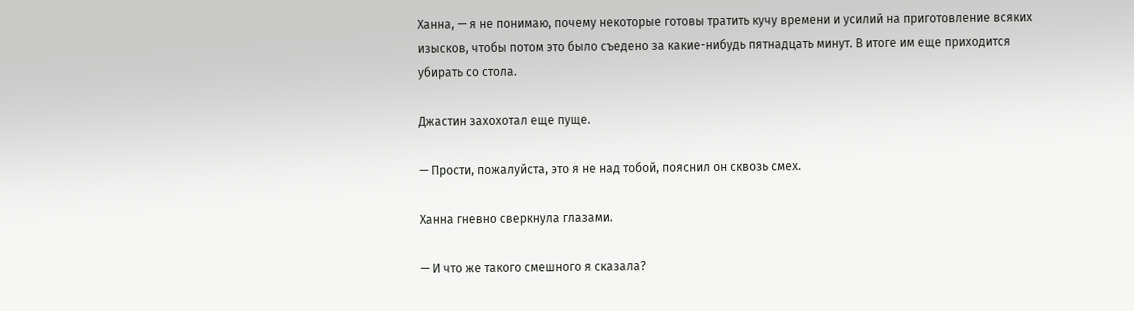Ханна, — я не понимаю, почему некоторые готовы тратить кучу времени и усилий на приготовление всяких изысков, чтобы потом это было съедено за какие-нибудь пятнадцать минут. В итоге им еще приходится убирать со стола.

Джастин захохотал еще пуще.

— Прости, пожалуйста, это я не над тобой, пояснил он сквозь смех.

Ханна гневно сверкнула глазами.

— И что же такого смешного я сказала?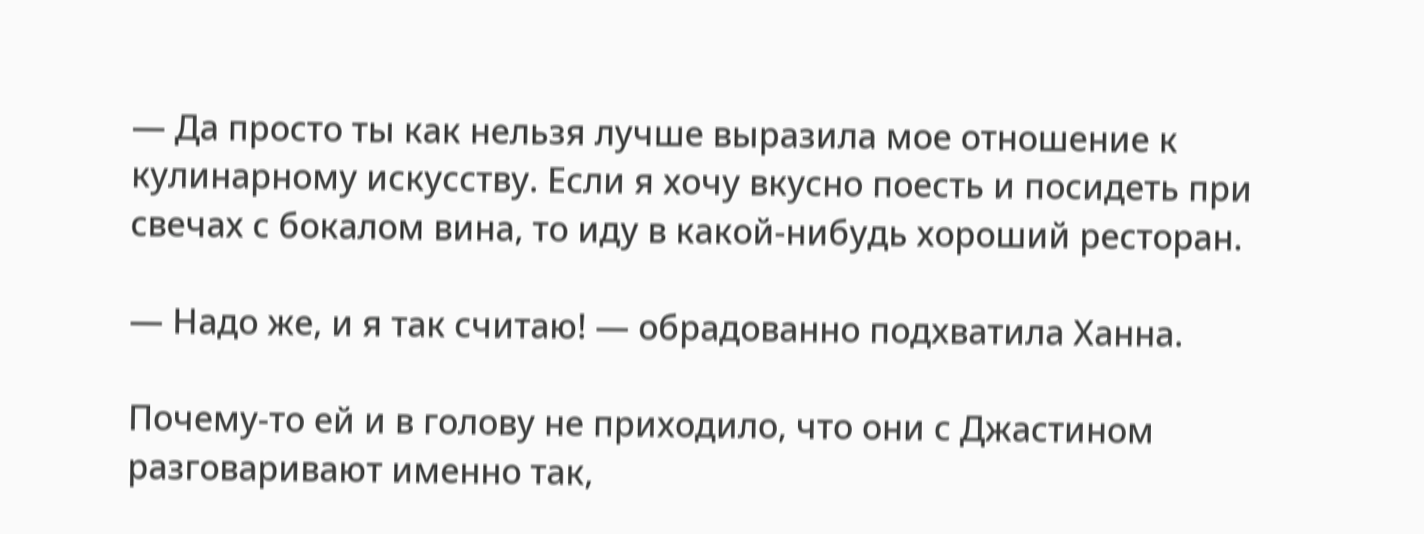— Да просто ты как нельзя лучше выразила мое отношение к кулинарному искусству. Если я хочу вкусно поесть и посидеть при свечах с бокалом вина, то иду в какой-нибудь хороший ресторан.

— Надо же, и я так считаю! — обрадованно подхватила Ханна.

Почему-то ей и в голову не приходило, что они с Джастином разговаривают именно так,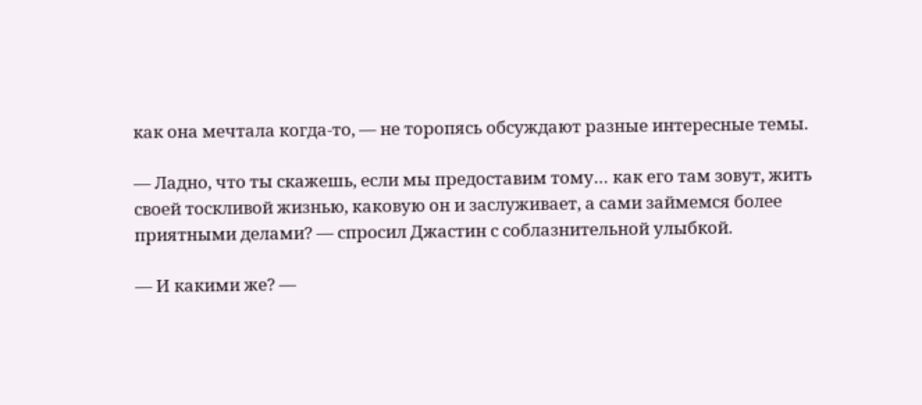как она мечтала когда-то, — не торопясь обсуждают разные интересные темы.

— Ладно, что ты скажешь, если мы предоставим тому… как его там зовут, жить своей тоскливой жизнью, каковую он и заслуживает, а сами займемся более приятными делами? — спросил Джастин с соблазнительной улыбкой.

— И какими же? —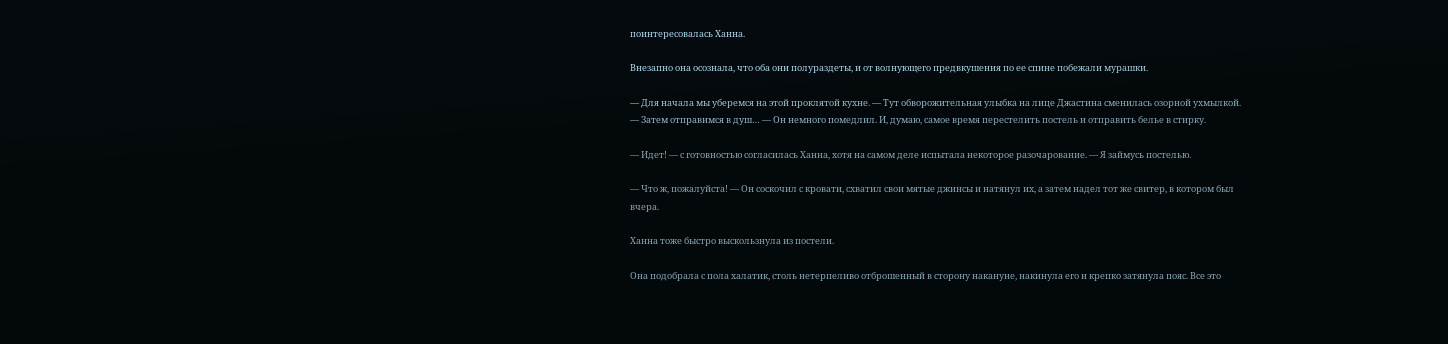поинтересовалась Ханна.

Внезапно она осознала, что оба они полураздеты, и от волнующего предвкушения по ее спине побежали мурашки.

— Для начала мы уберемся на этой проклятой кухне. — Тут обворожительная улыбка на лице Джастина сменилась озорной ухмылкой. — Затем отправимся в душ… — Он немного помедлил. И, думаю, самое время перестелить постель и отправить белье в стирку.

— Идет! — с готовностью согласилась Ханна, хотя на самом деле испытала некоторое разочарование. — Я займусь постелью.

— Что ж, пожалуйста! — Он соскочил с кровати, схватил свои мятые джинсы и натянул их, а затем надел тот же свитер, в котором был вчера.

Ханна тоже быстро выскользнула из постели.

Она подобрала с пола халатик, столь нетерпеливо отброшенный в сторону накануне, накинула его и крепко затянула пояс. Все это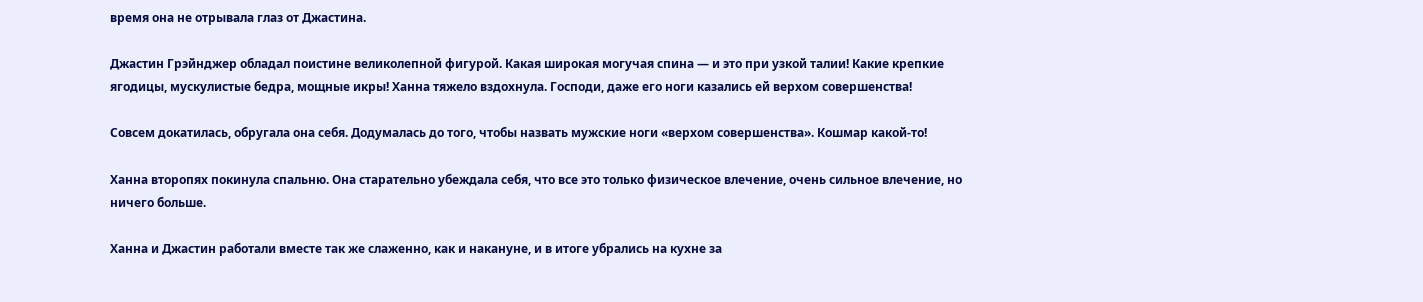время она не отрывала глаз от Джастина.

Джастин Грэйнджер обладал поистине великолепной фигурой. Какая широкая могучая спина — и это при узкой талии! Какие крепкие ягодицы, мускулистые бедра, мощные икры! Ханна тяжело вздохнула. Господи, даже его ноги казались ей верхом совершенства!

Совсем докатилась, обругала она себя. Додумалась до того, чтобы назвать мужские ноги «верхом совершенства». Кошмар какой-то!

Ханна второпях покинула спальню. Она старательно убеждала себя, что все это только физическое влечение, очень сильное влечение, но ничего больше.

Ханна и Джастин работали вместе так же слаженно, как и накануне, и в итоге убрались на кухне за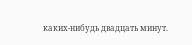каких-нибудь двадцать минут.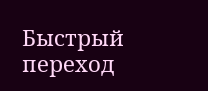Быстрый переход